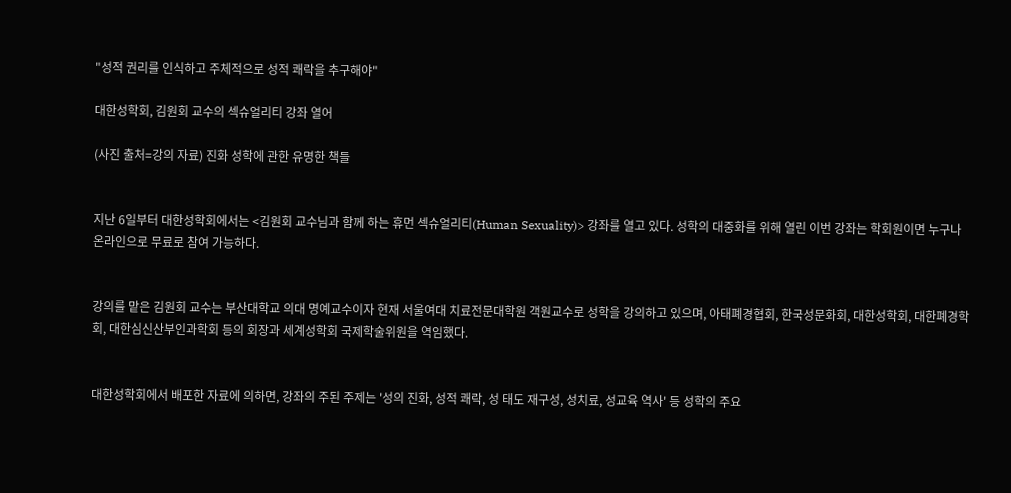"성적 권리를 인식하고 주체적으로 성적 쾌락을 추구해야"

대한성학회, 김원회 교수의 섹슈얼리티 강좌 열어

(사진 출처=강의 자료) 진화 성학에 관한 유명한 책들


지난 6일부터 대한성학회에서는 <김원회 교수님과 함께 하는 휴먼 섹슈얼리티(Human Sexuality)> 강좌를 열고 있다. 성학의 대중화를 위해 열린 이번 강좌는 학회원이면 누구나 온라인으로 무료로 참여 가능하다.


강의를 맡은 김원회 교수는 부산대학교 의대 명예교수이자 현재 서울여대 치료전문대학원 객원교수로 성학을 강의하고 있으며, 아태폐경협회, 한국성문화회, 대한성학회, 대한폐경학회, 대한심신산부인과학회 등의 회장과 세계성학회 국제학술위원을 역임했다.


대한성학회에서 배포한 자료에 의하면, 강좌의 주된 주제는 '성의 진화, 성적 쾌락, 성 태도 재구성, 성치료, 성교육 역사' 등 성학의 주요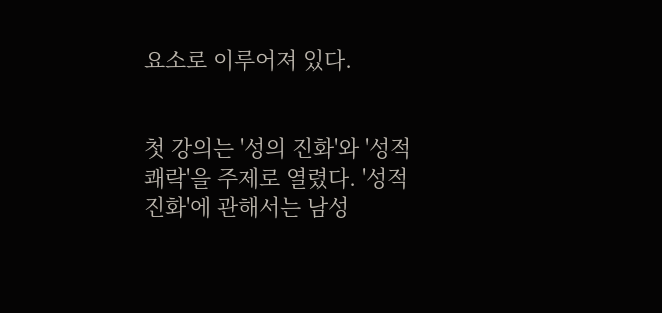요소로 이루어져 있다.


첫 강의는 '성의 진화'와 '성적 쾌락'을 주제로 열렸다. '성적 진화'에 관해서는 남성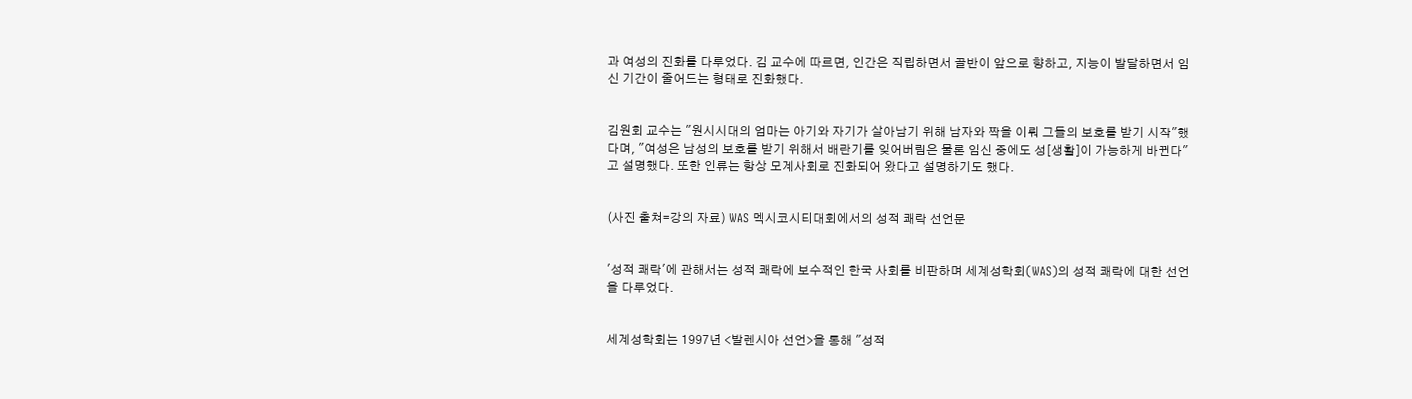과 여성의 진화를 다루었다. 김 교수에 따르면, 인간은 직립하면서 골반이 앞으로 향하고, 지능이 발달하면서 임신 기간이 줄어드는 형태로 진화했다.


김원회 교수는 "원시시대의 엄마는 아기와 자기가 살아남기 위해 남자와 짝을 이뤄 그들의 보호를 받기 시작"했다며, "여성은 남성의 보호를 받기 위해서 배란기를 잊어버림은 물론 임신 중에도 성[생활]이 가능하게 바뀐다"고 설명했다. 또한 인류는 항상 모계사회로 진화되어 왔다고 설명하기도 했다.


(사진 출쳐=강의 자료) WAS 멕시코시티대회에서의 성적 쾌락 선언문


'성적 쾌락'에 관해서는 성적 쾌락에 보수적인 한국 사회를 비판하며 세계성학회(WAS)의 성적 쾌락에 대한 선언을 다루었다.


세계성학회는 1997년 <발렌시아 선언>을 통해 "성적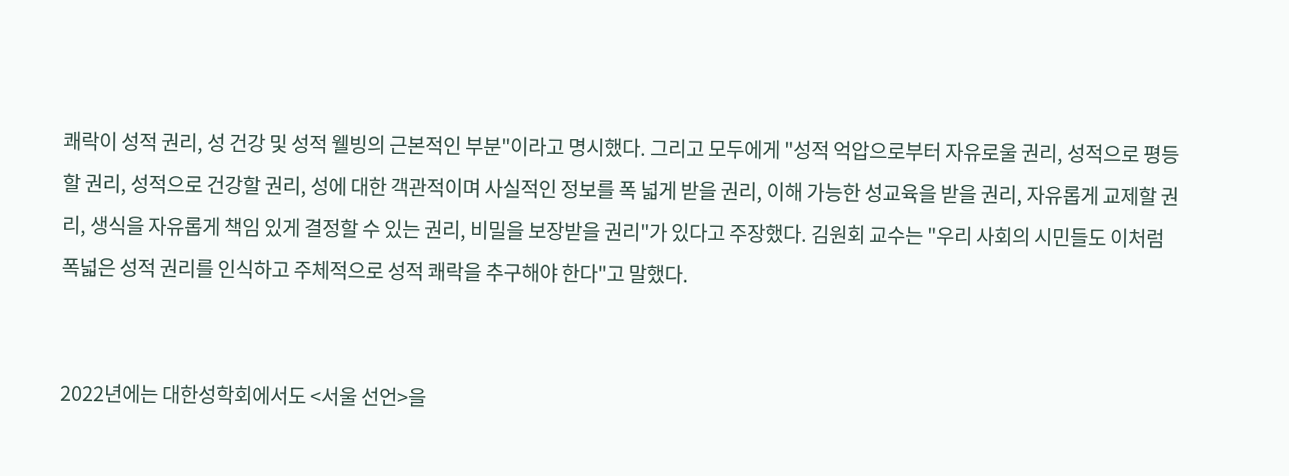쾌락이 성적 권리, 성 건강 및 성적 웰빙의 근본적인 부분"이라고 명시했다. 그리고 모두에게 "성적 억압으로부터 자유로울 권리, 성적으로 평등할 권리, 성적으로 건강할 권리, 성에 대한 객관적이며 사실적인 정보를 폭 넓게 받을 권리, 이해 가능한 성교육을 받을 권리, 자유롭게 교제할 권리, 생식을 자유롭게 책임 있게 결정할 수 있는 권리, 비밀을 보장받을 권리"가 있다고 주장했다. 김원회 교수는 "우리 사회의 시민들도 이처럼 폭넓은 성적 권리를 인식하고 주체적으로 성적 쾌락을 추구해야 한다"고 말했다.


2022년에는 대한성학회에서도 <서울 선언>을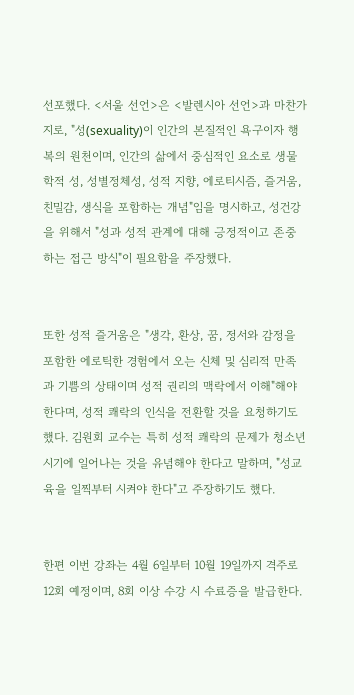선포했다. <서울 선언>은 <발렌시아 선언>과 마찬가지로, "성(sexuality)이 인간의 본질적인 욕구이자 행복의 원천이며, 인간의 삶에서 중심적인 요소로 생물학적 성, 성별정체성, 성적 지향, 에로티시즘, 즐거움, 친밀감, 생식을 포함하는 개념"임을 명시하고, 성건강을 위해서 "성과 성적 관계에 대해 긍정적이고 존중하는 접근 방식"이 필요함을 주장했다.


또한 성적 즐거움은 "생각, 환상, 꿈, 정서와 감정을 포함한 에로틱한 경험에서 오는 신체 및 심리적 만족과 기쁨의 상태이며 성적 권리의 맥락에서 이해"해야 한다며, 성적 쾌락의 인식을 전환할 것을 요청하기도 했다. 김원회 교수는 특히 성적 쾌락의 문제가 청소년 시기에 일어나는 것을 유념해야 한다고 말하며, "성교육을 일찍부터 시켜야 한다"고 주장하기도 했다.


한편 이번 강좌는 4월 6일부터 10월 19일까지 격주로 12회 예정이며, 8회 이상 수강 시 수료증을 발급한다.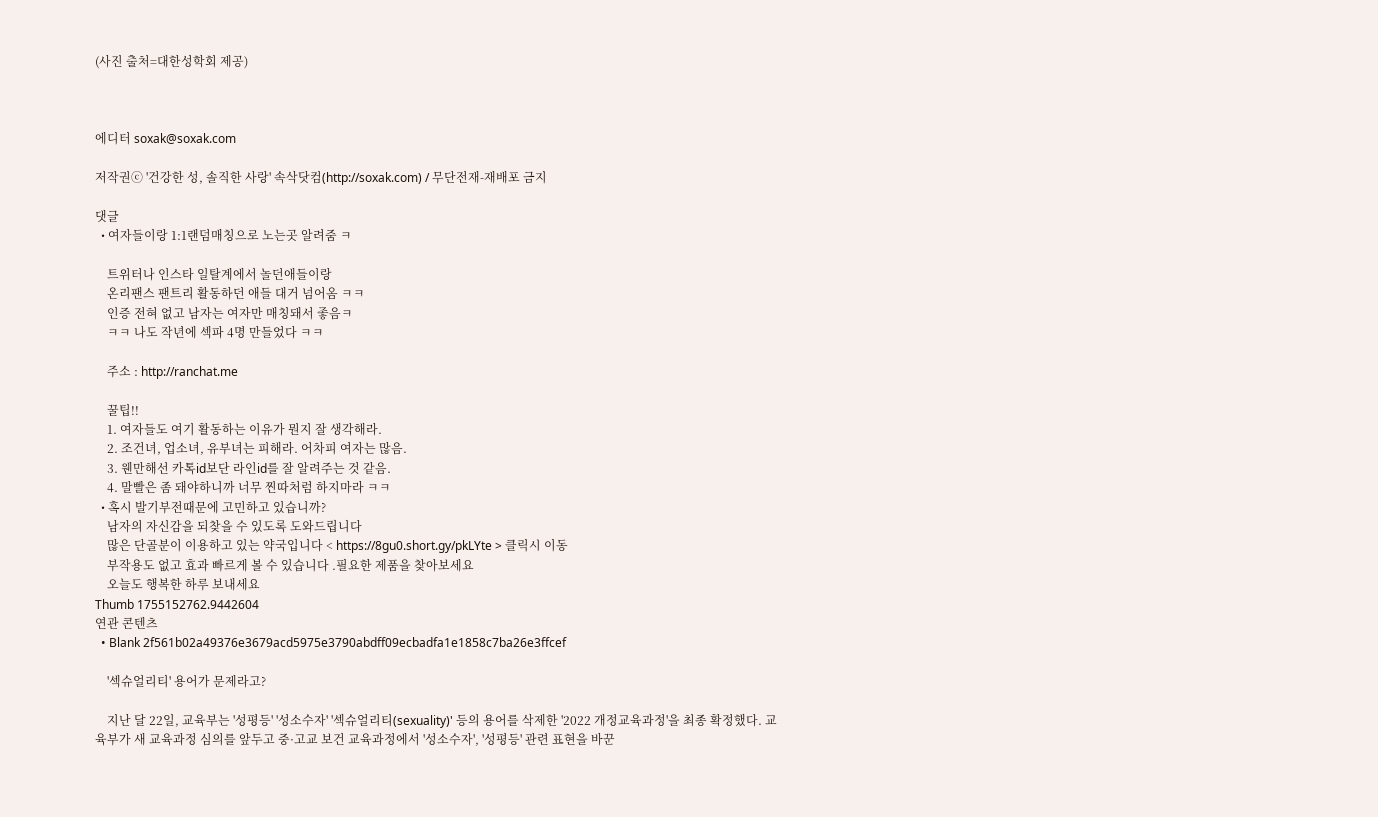(사진 출처=대한성학회 제공)



에디터 soxak@soxak.com

저작권ⓒ '건강한 성, 솔직한 사랑' 속삭닷컴(http://soxak.com) / 무단전재-재배포 금지

댓글
  • 여자들이랑 1:1랜덤매칭으로 노는곳 알려줌 ㅋ

    트위터나 인스타 일탈계에서 놀던애들이랑
    온리팬스 팬트리 활동하던 애들 대거 넘어옴 ㅋㅋ
    인증 전혀 없고 남자는 여자만 매칭돼서 좋음ㅋ
    ㅋㅋ 나도 작년에 섹파 4명 만들었다 ㅋㅋ

    주소 : http://ranchat.me

    꿀팁!!
    1. 여자들도 여기 활동하는 이유가 뭔지 잘 생각해라.
    2. 조건녀, 업소녀, 유부녀는 피해라. 어차피 여자는 많음.
    3. 웬만해선 카톡id보단 라인id를 잘 알려주는 것 같음.
    4. 말빨은 좀 돼야하니까 너무 찐따처럼 하지마라 ㅋㅋ
  • 혹시 발기부전때문에 고민하고 있습니까?
    남자의 자신감을 되찾을 수 있도록 도와드립니다
    많은 단골분이 이용하고 있는 약국입니다 < https://8gu0.short.gy/pkLYte > 클릭시 이동
    부작용도 없고 효과 빠르게 볼 수 있습니다 .필요한 제품을 찾아보세요
    오늘도 행복한 하루 보내세요
Thumb 1755152762.9442604
연관 콘텐츠
  • Blank 2f561b02a49376e3679acd5975e3790abdff09ecbadfa1e1858c7ba26e3ffcef

    '섹슈얼리티' 용어가 문제라고?

    지난 달 22일, 교육부는 '성평등' '성소수자' '섹슈얼리티(sexuality)' 등의 용어를 삭제한 '2022 개정교육과정'을 최종 확정했다. 교육부가 새 교육과정 심의를 앞두고 중·고교 보건 교육과정에서 '성소수자', '성평등' 관련 표현을 바꾼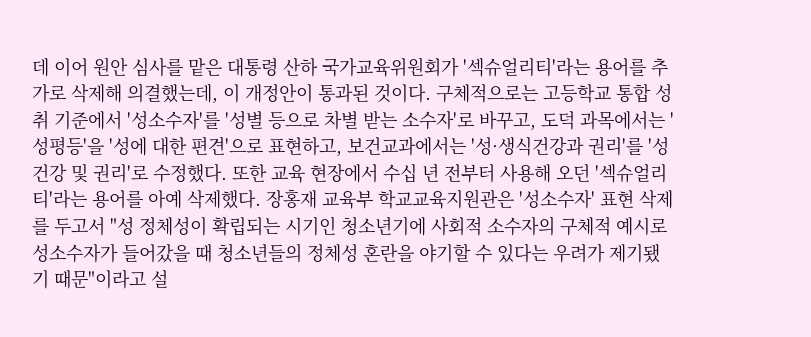데 이어 원안 심사를 맡은 대통령 산하 국가교육위원회가 '섹슈얼리티'라는 용어를 추가로 삭제해 의결했는데, 이 개정안이 통과된 것이다. 구체적으로는 고등학교 통합 성취 기준에서 '성소수자'를 '성별 등으로 차별 받는 소수자'로 바꾸고, 도덕 과목에서는 '성평등'을 '성에 대한 편견'으로 표현하고, 보건교과에서는 '성·생식건강과 권리'를 '성 건강 및 권리'로 수정했다. 또한 교육 현장에서 수십 년 전부터 사용해 오던 '섹슈얼리티'라는 용어를 아예 삭제했다. 장홍재 교육부 학교교육지원관은 '성소수자' 표현 삭제를 두고서 "성 정체성이 확립되는 시기인 청소년기에 사회적 소수자의 구체적 예시로 성소수자가 들어갔을 때 청소년들의 정체성 혼란을 야기할 수 있다는 우려가 제기됐기 때문"이라고 설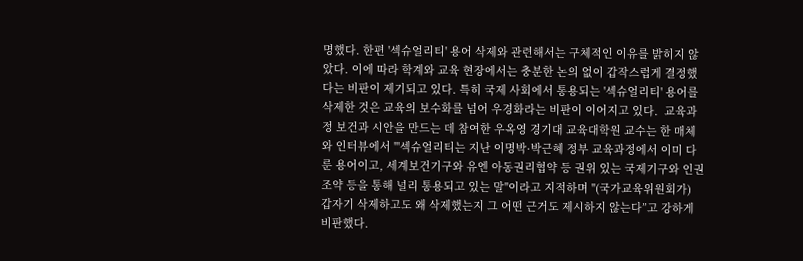명했다. 한편 '섹슈얼리티' 용어 삭제와 관련해서는 구체적인 이유를 밝히지 않았다. 이에 따라 학계와 교육 현장에서는 충분한 논의 없이 갑작스럽게 결정했다는 비판이 제기되고 있다. 특히 국제 사회에서 통용되는 '섹슈얼리티' 용어를 삭제한 것은 교육의 보수화를 넘어 우경화라는 비판이 이어지고 있다.  교육과정 보건과 시안을 만드는 데 참여한 우옥영 경기대 교육대학원 교수는 한 매체와 인터뷰에서 "'섹슈얼리티는 지난 이명박·박근혜 정부 교육과정에서 이미 다룬 용어이고, 세계보건기구와 유엔 아동권리협약 등 권위 있는 국제기구와 인권조약 등을 통해 널리 통용되고 있는 말"이라고 지적하며 "(국가교육위원회가) 갑자기 삭제하고도 왜 삭제했는지 그 어떤 근거도 제시하지 않는다”고 강하게 비판했다.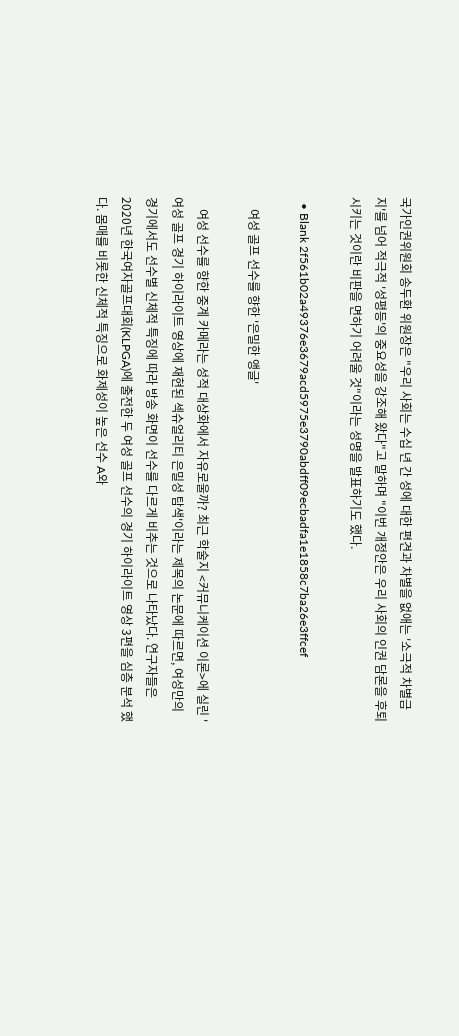국가인권위원회 송두환 위원장은 "우리 사회는 수십 년 간 성에 대한 편견과 차별을 없애는 '소극적 차별금지'를 넘어 적극적 '성평등'의 중요성을 강조해 왔다"고 말하며 "이번 개정안은 우리 사회의 인권 담론을 후퇴시키는 것이란 비판을 면하기 어려울 것"이라는 성명을 발표하기도 했다.

  • Blank 2f561b02a49376e3679acd5975e3790abdff09ecbadfa1e1858c7ba26e3ffcef

    여성 골프 선수를 향한 '은밀한 앵글'

    여성 선수를 향한 중계 카메라는 성적 대상화에서 자유로울까? 최근 학술지 <커뮤니케이션 이론>에 실린 '여성 골프 경기 하이라이트 영상에 재현된 섹슈얼리티 은밀성 탐색'이라는 제목의 논문에 따르면, 여성만의 경기에서도 선수별 신체적 특징에 따라 방송 화면이 선수를 다르게 비추는 것으로 나타났다. 연구자들은 2020년 한국여자골프대회(KLPGA)에 출전한 두 여성 골프 선수의 경기 하이라이트 영상 3편을 심층 분석 했다. 몸매를 비롯한 신체적 특징으로 화제성이 높은 선수 A와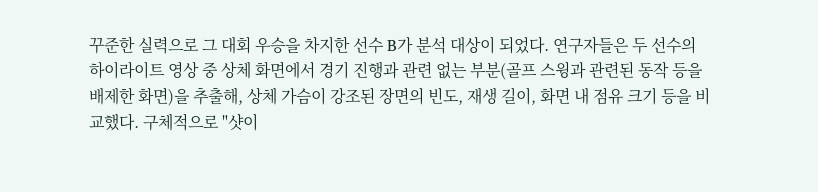꾸준한 실력으로 그 대회 우승을 차지한 선수 B가 분석 대상이 되었다. 연구자들은 두 선수의 하이라이트 영상 중 상체 화면에서 경기 진행과 관련 없는 부분(골프 스윙과 관련된 동작 등을 배제한 화면)을 추출해, 상체 가슴이 강조된 장면의 빈도, 재생 길이, 화면 내 점유 크기 등을 비교했다. 구체적으로 "샷이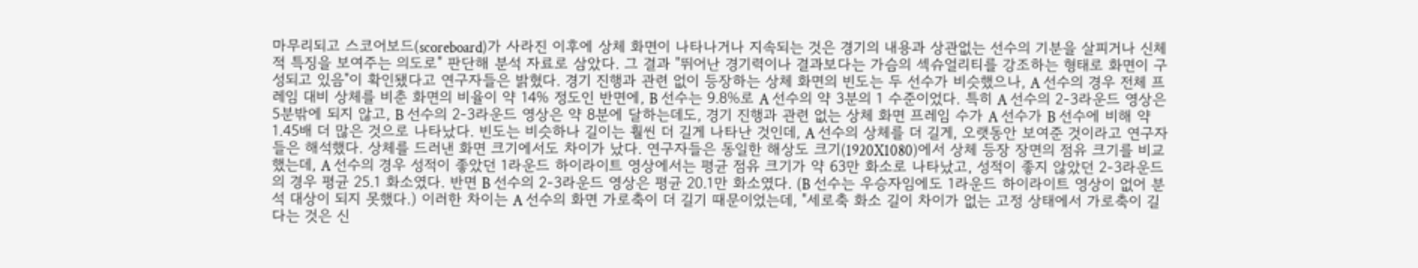마무리되고 스코어보드(scoreboard)가 사라진 이후에 상체 화면이 나타나거나 지속되는 것은 경기의 내용과 상관없는 선수의 기분을 살피거나 신체적 특징을 보여주는 의도로" 판단해 분석 자료로 삼았다. 그 결과 "뛰어난 경기력이나 결과보다는 가슴의 섹슈얼리티를 강조하는 형태로 화면이 구성되고 있음"이 확인됐다고 연구자들은 밝혔다. 경기 진행과 관련 없이 등장하는 상체 화면의 빈도는 두 선수가 비슷했으나, A 선수의 경우 전체 프레임 대비 상체를 비춘 화면의 비율이 약 14% 정도인 반면에, B 선수는 9.8%로 A 선수의 약 3분의 1 수준이었다. 특히 A 선수의 2-3라운드 영상은 5분밖에 되지 않고, B 선수의 2-3라운드 영상은 약 8분에 달하는데도, 경기 진행과 관련 없는 상체 화면 프레임 수가 A 선수가 B 선수에 비해 약 1.45배 더 많은 것으로 나타났다. 빈도는 비슷하나 길이는 훨씬 더 길게 나타난 것인데, A 선수의 상체를 더 길게, 오랫동안 보여준 것이라고 연구자들은 해석했다. 상체를 드러낸 화면 크기에서도 차이가 났다. 연구자들은 동일한 해상도 크기(1920X1080)에서 상체 등장 장면의 점유 크기를 비교했는데, A 선수의 경우 성적이 좋았던 1라운드 하이라이트 영상에서는 평균 점유 크기가 약 63만 화소로 나타났고, 성적이 좋지 않았던 2-3라운드의 경우 평균 25.1 화소였다. 반면 B 선수의 2-3라운드 영상은 평균 20.1만 화소였다. (B 선수는 우승자임에도 1라운드 하이라이트 영상이 없어 분석 대상이 되지 못했다.) 이러한 차이는 A 선수의 화면 가로축이 더 길기 때문이었는데, "세로축 화소 길이 차이가 없는 고정 상태에서 가로축이 길다는 것은 신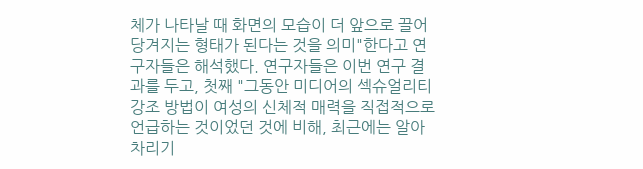체가 나타날 때 화면의 모습이 더 앞으로 끌어 당겨지는 형태가 된다는 것을 의미"한다고 연구자들은 해석했다. 연구자들은 이번 연구 결과를 두고, 첫째 "그동안 미디어의 섹슈얼리티 강조 방법이 여성의 신체적 매력을 직접적으로 언급하는 것이었던 것에 비해, 최근에는 알아차리기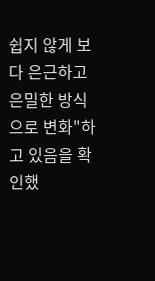쉽지 않게 보다 은근하고 은밀한 방식으로 변화"하고 있음을 확인했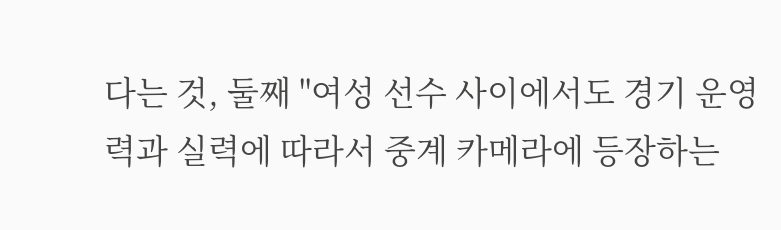다는 것, 둘째 "여성 선수 사이에서도 경기 운영력과 실력에 따라서 중계 카메라에 등장하는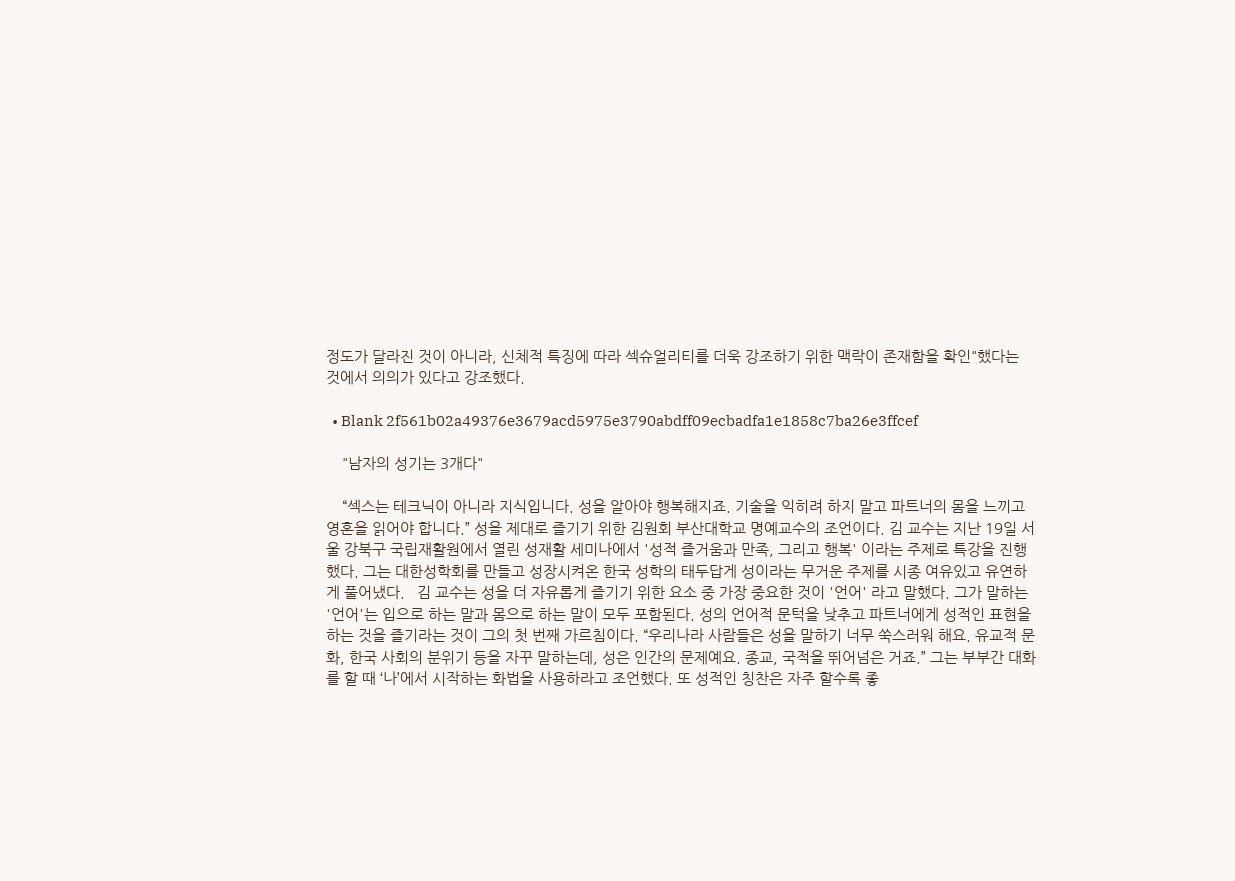정도가 달라진 것이 아니라, 신체적 특징에 따라 섹슈얼리티를 더욱 강조하기 위한 맥락이 존재함을 확인"했다는 것에서 의의가 있다고 강조했다.

  • Blank 2f561b02a49376e3679acd5975e3790abdff09ecbadfa1e1858c7ba26e3ffcef

    "남자의 성기는 3개다"

    “섹스는 테크닉이 아니라 지식입니다. 성을 알아야 행복해지죠. 기술을 익히려 하지 말고 파트너의 몸을 느끼고 영혼을 읽어야 합니다.” 성을 제대로 즐기기 위한 김원회 부산대학교 명예교수의 조언이다. 김 교수는 지난 19일 서울 강북구 국립재활원에서 열린 성재활 세미나에서 '성적 즐거움과 만족, 그리고 행복' 이라는 주제로 특강을 진행했다. 그는 대한성학회를 만들고 성장시켜온 한국 성학의 태두답게 성이라는 무거운 주제를 시종 여유있고 유연하게 풀어냈다.   김 교수는 성을 더 자유롭게 즐기기 위한 요소 중 가장 중요한 것이 '언어' 라고 말했다. 그가 말하는 '언어'는 입으로 하는 말과 몸으로 하는 말이 모두 포함된다. 성의 언어적 문턱을 낮추고 파트너에게 성적인 표현을 하는 것을 즐기라는 것이 그의 첫 번째 가르침이다. “우리나라 사람들은 성을 말하기 너무 쑥스러워 해요. 유교적 문화, 한국 사회의 분위기 등을 자꾸 말하는데, 성은 인간의 문제예요. 종교, 국적을 뛰어넘은 거죠.” 그는 부부간 대화를 할 때 ‘나’에서 시작하는 화법을 사용하라고 조언했다. 또 성적인 칭찬은 자주 할수록 좋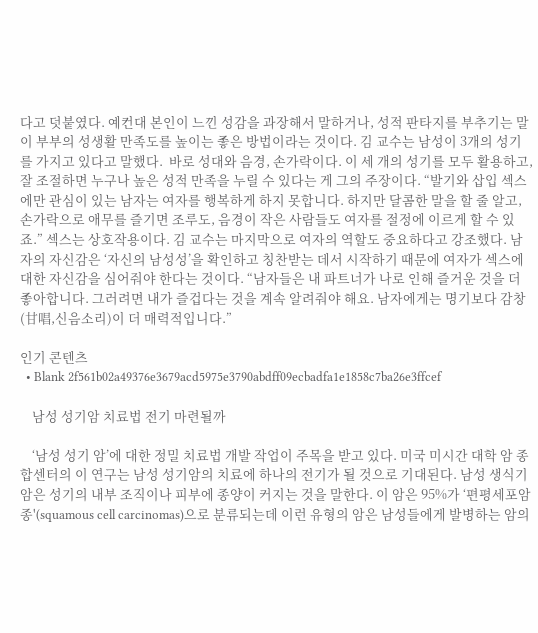다고 덧붙였다. 예컨대 본인이 느낀 성감을 과장해서 말하거나, 성적 판타지를 부추기는 말이 부부의 성생활 만족도를 높이는 좋은 방법이라는 것이다. 김 교수는 남성이 3개의 성기를 가지고 있다고 말했다.  바로 성대와 음경, 손가락이다. 이 세 개의 성기를 모두 활용하고, 잘 조절하면 누구나 높은 성적 만족을 누릴 수 있다는 게 그의 주장이다. “발기와 삽입 섹스에만 관심이 있는 남자는 여자를 행복하게 하지 못합니다. 하지만 달콤한 말을 할 줄 알고, 손가락으로 애무를 즐기면 조루도, 음경이 작은 사람들도 여자를 절정에 이르게 할 수 있죠.” 섹스는 상호작용이다. 김 교수는 마지막으로 여자의 역할도 중요하다고 강조했다. 남자의 자신감은 ‘자신의 남성성’을 확인하고 칭찬받는 데서 시작하기 때문에 여자가 섹스에 대한 자신감을 심어줘야 한다는 것이다. “남자들은 내 파트너가 나로 인해 즐거운 것을 더 좋아합니다. 그러려면 내가 즐겁다는 것을 계속 알려줘야 해요. 남자에게는 명기보다 감창(甘唱,신음소리)이 더 매력적입니다.”

인기 콘텐츠
  • Blank 2f561b02a49376e3679acd5975e3790abdff09ecbadfa1e1858c7ba26e3ffcef

    남성 성기암 치료법 전기 마련될까

    ‘남성 성기 암’에 대한 정밀 치료법 개발 작업이 주목을 받고 있다. 미국 미시간 대학 암 종합센터의 이 연구는 남성 성기암의 치료에 하나의 전기가 될 것으로 기대된다. 남성 생식기 암은 성기의 내부 조직이나 피부에 종양이 커지는 것을 말한다. 이 암은 95%가 ‘편평세포암종'(squamous cell carcinomas)으로 분류되는데 이런 유형의 암은 남성들에게 발병하는 암의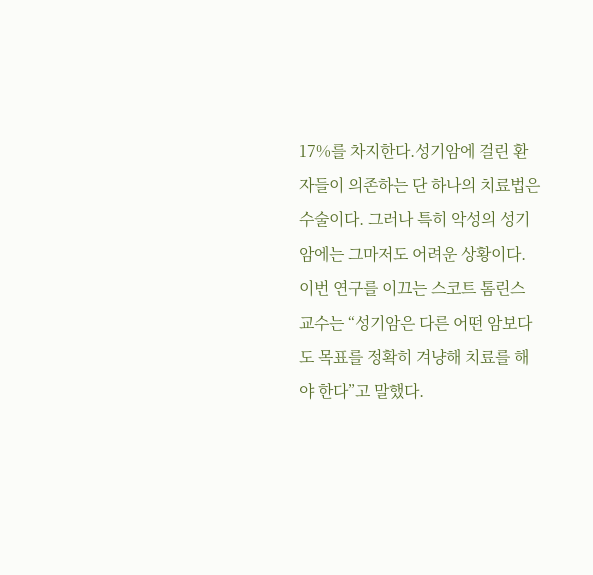17%를 차지한다.성기암에 걸린 환자들이 의존하는 단 하나의 치료법은 수술이다. 그러나 특히 악성의 성기암에는 그마저도 어려운 상황이다. 이번 연구를 이끄는 스코트 톰린스 교수는 “성기암은 다른 어떤 암보다도 목표를 정확히 겨냥해 치료를 해야 한다”고 말했다.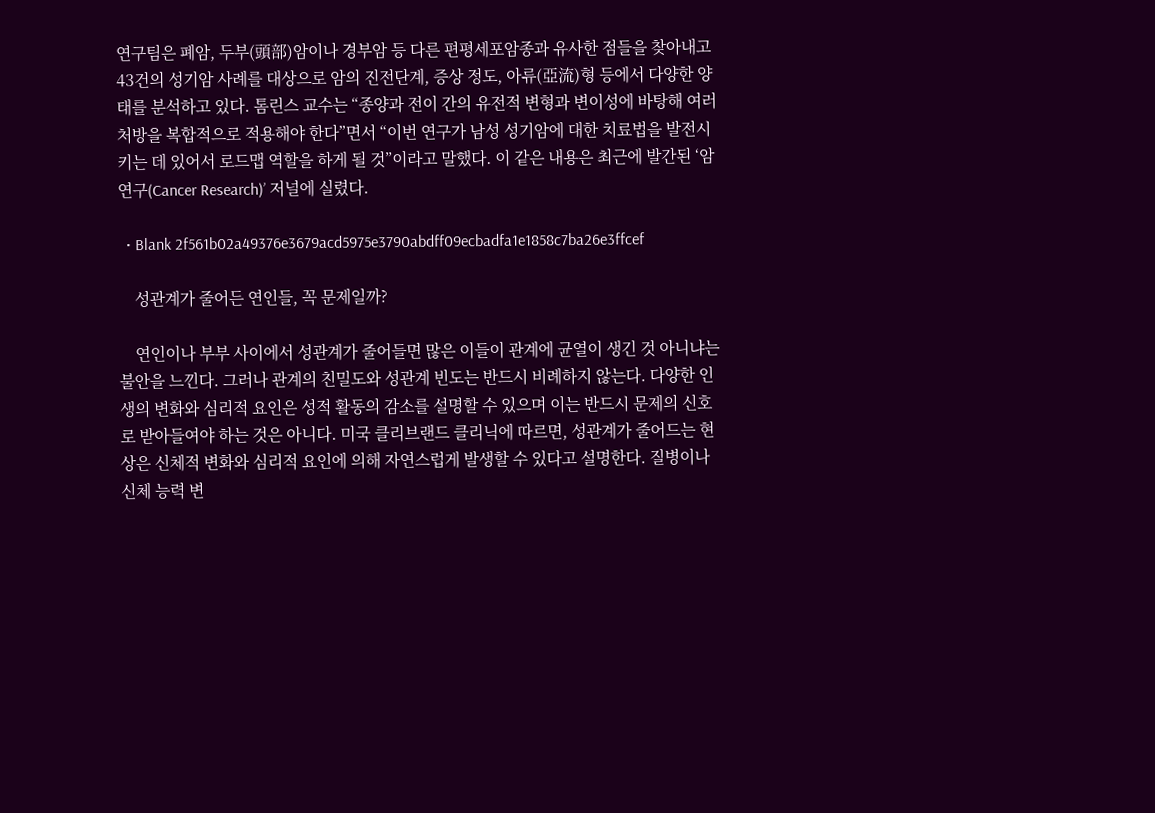연구팀은 폐암, 두부(頭部)암이나 경부암 등 다른 편평세포암종과 유사한 점들을 찾아내고 43건의 성기암 사례를 대상으로 암의 진전단계, 증상 정도, 아류(亞流)형 등에서 다양한 양태를 분석하고 있다. 톰린스 교수는 “종양과 전이 간의 유전적 변형과 변이성에 바탕해 여러 처방을 복합적으로 적용해야 한다”면서 “이번 연구가 남성 성기암에 대한 치료법을 발전시키는 데 있어서 로드맵 역할을 하게 될 것”이라고 말했다. 이 같은 내용은 최근에 발간된 ‘암 연구(Cancer Research)’ 저널에 실렸다.

  • Blank 2f561b02a49376e3679acd5975e3790abdff09ecbadfa1e1858c7ba26e3ffcef

    성관계가 줄어든 연인들, 꼭 문제일까?

    연인이나 부부 사이에서 성관계가 줄어들면 많은 이들이 관계에 균열이 생긴 것 아니냐는 불안을 느낀다. 그러나 관계의 친밀도와 성관계 빈도는 반드시 비례하지 않는다. 다양한 인생의 변화와 심리적 요인은 성적 활동의 감소를 설명할 수 있으며 이는 반드시 문제의 신호로 받아들여야 하는 것은 아니다. 미국 클리브랜드 클리닉에 따르면, 성관계가 줄어드는 현상은 신체적 변화와 심리적 요인에 의해 자연스럽게 발생할 수 있다고 설명한다. 질병이나 신체 능력 변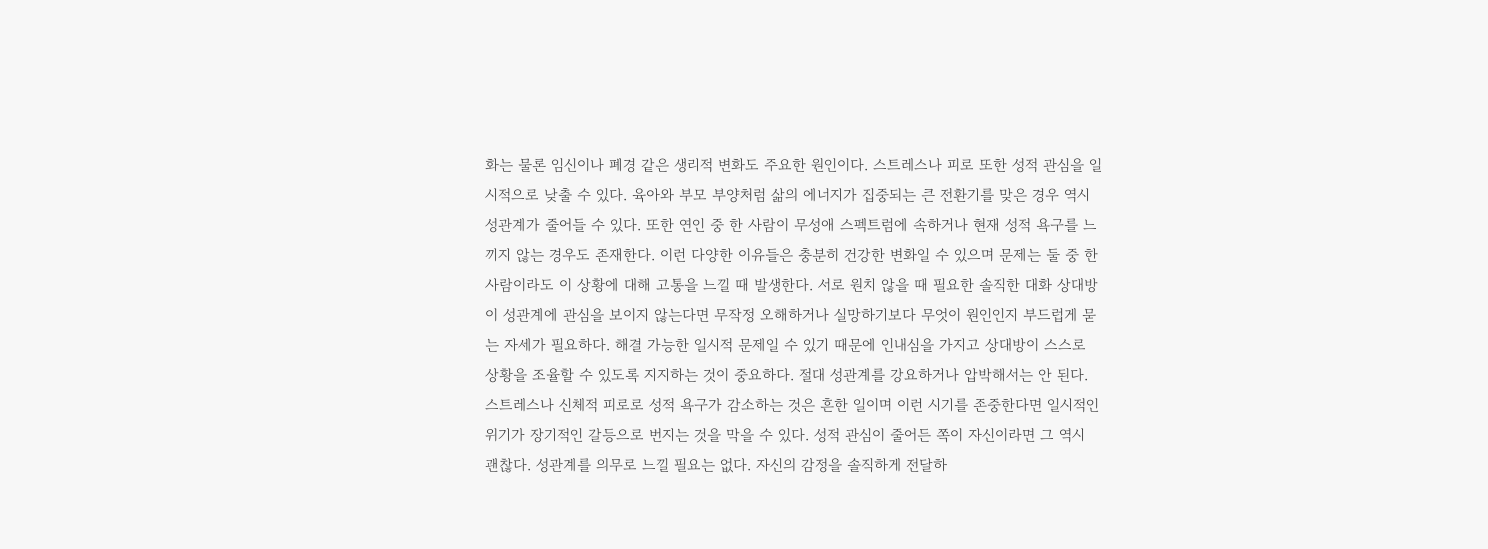화는 물론 임신이나 폐경 같은 생리적 변화도 주요한 원인이다. 스트레스나 피로 또한 성적 관심을 일시적으로 낮출 수 있다. 육아와 부모 부양처럼 삶의 에너지가 집중되는 큰 전환기를 맞은 경우 역시 성관계가 줄어들 수 있다. 또한 연인 중 한 사람이 무성애 스펙트럼에 속하거나 현재 성적 욕구를 느끼지 않는 경우도 존재한다. 이런 다양한 이유들은 충분히 건강한 변화일 수 있으며 문제는 둘 중 한 사람이라도 이 상황에 대해 고통을 느낄 때 발생한다. 서로 원치 않을 때 필요한 솔직한 대화 상대방이 성관계에 관심을 보이지 않는다면 무작정 오해하거나 실망하기보다 무엇이 원인인지 부드럽게 묻는 자세가 필요하다. 해결 가능한 일시적 문제일 수 있기 때문에 인내심을 가지고 상대방이 스스로 상황을 조율할 수 있도록 지지하는 것이 중요하다. 절대 성관계를 강요하거나 압박해서는 안 된다. 스트레스나 신체적 피로로 성적 욕구가 감소하는 것은 흔한 일이며 이런 시기를 존중한다면 일시적인 위기가 장기적인 갈등으로 번지는 것을 막을 수 있다. 성적 관심이 줄어든 쪽이 자신이라면 그 역시 괜찮다. 성관계를 의무로 느낄 필요는 없다. 자신의 감정을 솔직하게 전달하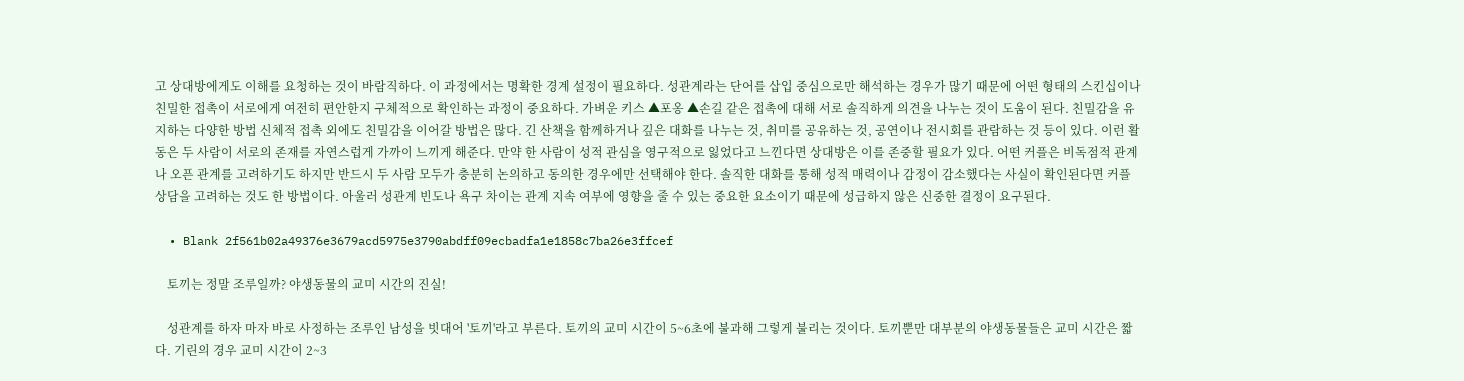고 상대방에게도 이해를 요청하는 것이 바람직하다. 이 과정에서는 명확한 경계 설정이 필요하다. 성관계라는 단어를 삽입 중심으로만 해석하는 경우가 많기 때문에 어떤 형태의 스킨십이나 친밀한 접촉이 서로에게 여전히 편안한지 구체적으로 확인하는 과정이 중요하다. 가벼운 키스 ▲포옹 ▲손길 같은 접촉에 대해 서로 솔직하게 의견을 나누는 것이 도움이 된다. 친밀감을 유지하는 다양한 방법 신체적 접촉 외에도 친밀감을 이어갈 방법은 많다. 긴 산책을 함께하거나 깊은 대화를 나누는 것, 취미를 공유하는 것, 공연이나 전시회를 관람하는 것 등이 있다. 이런 활동은 두 사람이 서로의 존재를 자연스럽게 가까이 느끼게 해준다. 만약 한 사람이 성적 관심을 영구적으로 잃었다고 느낀다면 상대방은 이를 존중할 필요가 있다. 어떤 커플은 비독점적 관계나 오픈 관계를 고려하기도 하지만 반드시 두 사람 모두가 충분히 논의하고 동의한 경우에만 선택해야 한다. 솔직한 대화를 통해 성적 매력이나 감정이 감소했다는 사실이 확인된다면 커플 상담을 고려하는 것도 한 방법이다. 아울러 성관계 빈도나 욕구 차이는 관계 지속 여부에 영향을 줄 수 있는 중요한 요소이기 때문에 성급하지 않은 신중한 결정이 요구된다.

  • Blank 2f561b02a49376e3679acd5975e3790abdff09ecbadfa1e1858c7ba26e3ffcef

    토끼는 정말 조루일까? 야생동물의 교미 시간의 진실!

    성관계를 하자 마자 바로 사정하는 조루인 남성을 빗대어 '토끼'라고 부른다. 토끼의 교미 시간이 5~6초에 불과해 그렇게 불리는 것이다. 토끼뿐만 대부분의 야생동물들은 교미 시간은 짧다. 기린의 경우 교미 시간이 2~3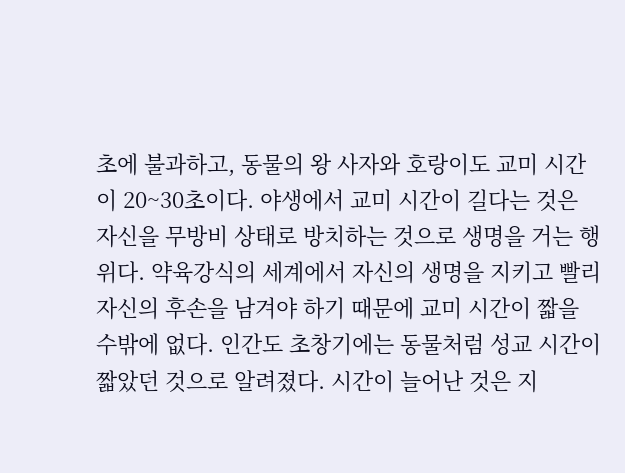초에 불과하고, 동물의 왕 사자와 호랑이도 교미 시간이 20~30초이다. 야생에서 교미 시간이 길다는 것은 자신을 무방비 상태로 방치하는 것으로 생명을 거는 행위다. 약육강식의 세계에서 자신의 생명을 지키고 빨리 자신의 후손을 남겨야 하기 때문에 교미 시간이 짧을 수밖에 없다. 인간도 초창기에는 동물처럼 성교 시간이 짧았던 것으로 알려졌다. 시간이 늘어난 것은 지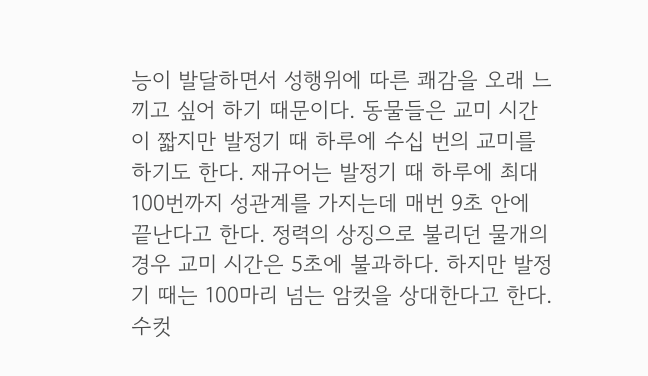능이 발달하면서 성행위에 따른 쾌감을 오래 느끼고 싶어 하기 때문이다. 동물들은 교미 시간이 짧지만 발정기 때 하루에 수십 번의 교미를 하기도 한다. 재규어는 발정기 때 하루에 최대 100번까지 성관계를 가지는데 매번 9초 안에 끝난다고 한다. 정력의 상징으로 불리던 물개의 경우 교미 시간은 5초에 불과하다. 하지만 발정기 때는 100마리 넘는 암컷을 상대한다고 한다. 수컷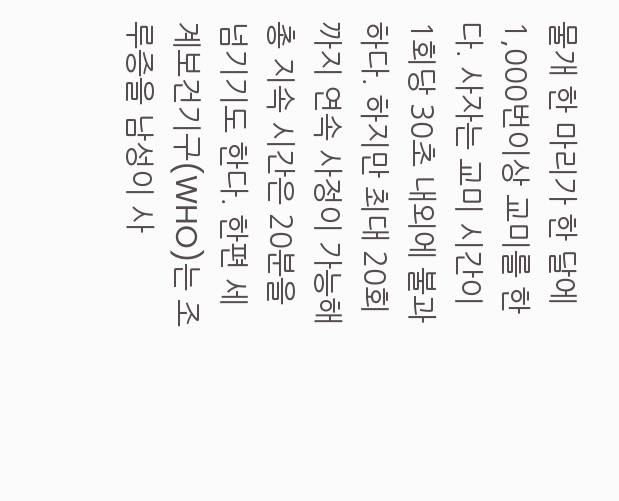물개 한 마리가 한 달에 1,000번이상 교미를 한다. 사자는 교미 시간이 1회당 30초 내외에 불과하다. 하지만 최대 20회까지 연속 사정이 가능해 총 지속 시간은 20분을 넘기기도 한다. 한편 세계보건기구(WHO)는 조루증을 남성이 사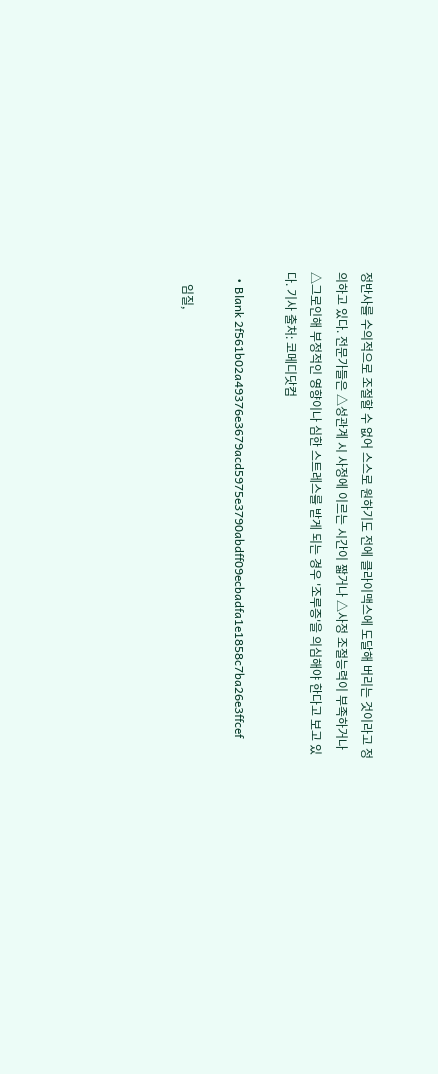정반사를 수의적으로 조절할 수 없어 스스로 원하기도 전에 클라이맥스에 도달해 버리는 것이라고 정의하고 있다. 전문가들은 △성관계 시 사정에 이르는 시간이 짧거나 △사정 조절능력이 부족하거나 △그로인해 부정적인 영향이나 심한 스트레스를 받게 되는 경우 '조루증'을 의심해야 한다고 보고 있다. 기사 출처: 코메디닷컴

  • Blank 2f561b02a49376e3679acd5975e3790abdff09ecbadfa1e1858c7ba26e3ffcef

    임질,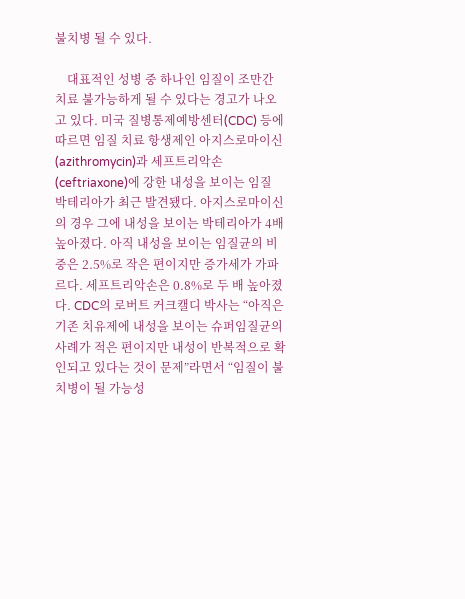불치병 될 수 있다.

    대표적인 성병 중 하나인 임질이 조만간 치료 불가능하게 될 수 있다는 경고가 나오고 있다. 미국 질병통제예방센터(CDC) 등에 따르면 임질 치료 항생제인 아지스로마이신(azithromycin)과 세프트리악손(ceftriaxone)에 강한 내성을 보이는 임질 박테리아가 최근 발견됐다. 아지스로마이신의 경우 그에 내성을 보이는 박테리아가 4배 높아졌다. 아직 내성을 보이는 임질균의 비중은 2.5%로 작은 편이지만 증가세가 가파르다. 세프트리악손은 0.8%로 두 배 높아졌다. CDC의 로버트 커크캘디 박사는 “아직은 기존 치유제에 내성을 보이는 슈퍼임질균의 사례가 적은 편이지만 내성이 반복적으로 확인되고 있다는 것이 문제”라면서 “임질이 불치병이 될 가능성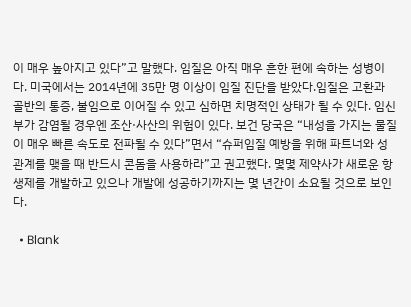이 매우 높아지고 있다”고 말했다. 임질은 아직 매우 흔한 편에 속하는 성병이다. 미국에서는 2014년에 35만 명 이상이 임질 진단을 받았다.임질은 고환과 골반의 통증, 불임으로 이어질 수 있고 심하면 치명적인 상태가 될 수 있다. 임신부가 감염될 경우엔 조산·사산의 위험이 있다. 보건 당국은 “내성을 가지는 물질이 매우 빠른 속도로 전파될 수 있다”면서 “슈퍼임질 예방을 위해 파트너와 성관계를 맺을 때 반드시 콘돔을 사용하라”고 권고했다. 몇몇 제약사가 새로운 항생제를 개발하고 있으나 개발에 성공하기까지는 몇 년간이 소요될 것으로 보인다.

  • Blank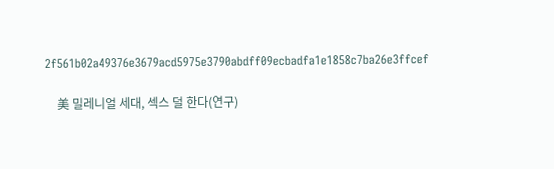2f561b02a49376e3679acd5975e3790abdff09ecbadfa1e1858c7ba26e3ffcef

    美 밀레니얼 세대, 섹스 덜 한다(연구)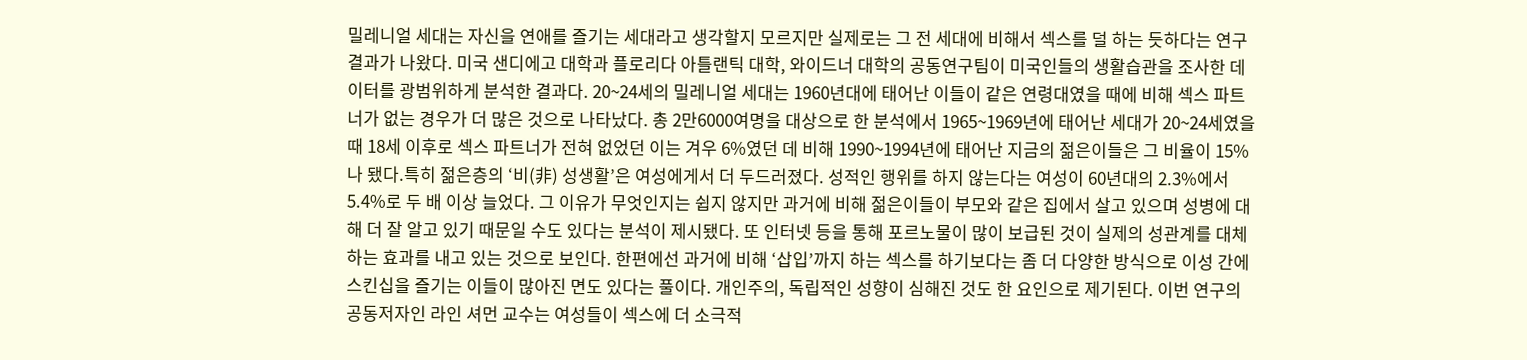밀레니얼 세대는 자신을 연애를 즐기는 세대라고 생각할지 모르지만 실제로는 그 전 세대에 비해서 섹스를 덜 하는 듯하다는 연구결과가 나왔다. 미국 샌디에고 대학과 플로리다 아틀랜틱 대학, 와이드너 대학의 공동연구팀이 미국인들의 생활습관을 조사한 데이터를 광범위하게 분석한 결과다. 20~24세의 밀레니얼 세대는 1960년대에 태어난 이들이 같은 연령대였을 때에 비해 섹스 파트너가 없는 경우가 더 많은 것으로 나타났다. 총 2만6000여명을 대상으로 한 분석에서 1965~1969년에 태어난 세대가 20~24세였을 때 18세 이후로 섹스 파트너가 전혀 없었던 이는 겨우 6%였던 데 비해 1990~1994년에 태어난 지금의 젊은이들은 그 비율이 15%나 됐다.특히 젊은층의 ‘비(非) 성생활’은 여성에게서 더 두드러졌다. 성적인 행위를 하지 않는다는 여성이 60년대의 2.3%에서 5.4%로 두 배 이상 늘었다. 그 이유가 무엇인지는 쉽지 않지만 과거에 비해 젊은이들이 부모와 같은 집에서 살고 있으며 성병에 대해 더 잘 알고 있기 때문일 수도 있다는 분석이 제시됐다. 또 인터넷 등을 통해 포르노물이 많이 보급된 것이 실제의 성관계를 대체하는 효과를 내고 있는 것으로 보인다. 한편에선 과거에 비해 ‘삽입’까지 하는 섹스를 하기보다는 좀 더 다양한 방식으로 이성 간에 스킨십을 즐기는 이들이 많아진 면도 있다는 풀이다. 개인주의, 독립적인 성향이 심해진 것도 한 요인으로 제기된다. 이번 연구의 공동저자인 라인 셔먼 교수는 여성들이 섹스에 더 소극적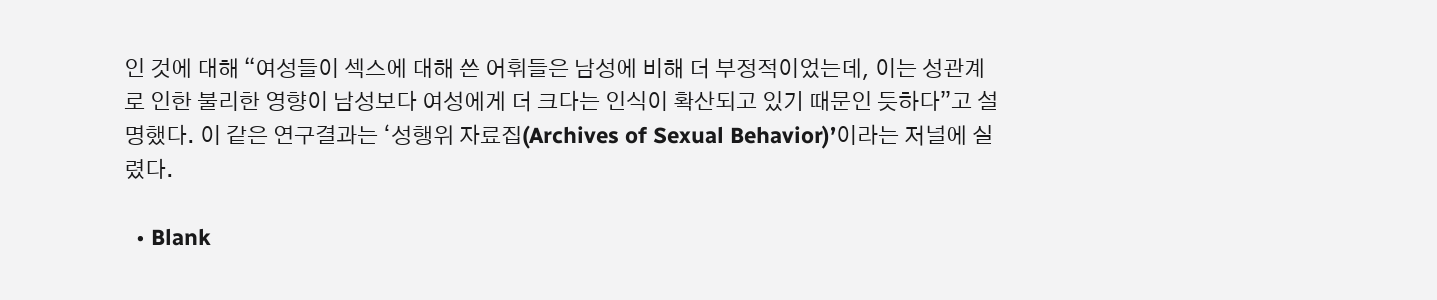인 것에 대해 “여성들이 섹스에 대해 쓴 어휘들은 남성에 비해 더 부정적이었는데, 이는 성관계로 인한 불리한 영향이 남성보다 여성에게 더 크다는 인식이 확산되고 있기 때문인 듯하다”고 설명했다. 이 같은 연구결과는 ‘성행위 자료집(Archives of Sexual Behavior)’이라는 저널에 실렸다.

  • Blank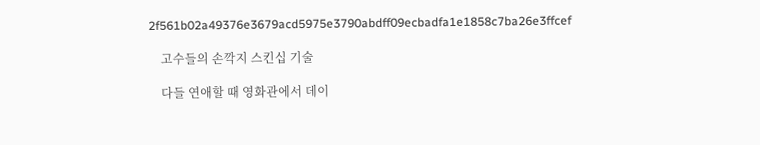2f561b02a49376e3679acd5975e3790abdff09ecbadfa1e1858c7ba26e3ffcef

    고수들의 손깍지 스킨십 기술

    다들 연애할 때 영화관에서 데이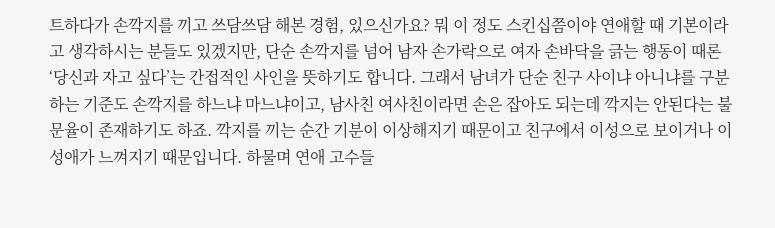트하다가 손깍지를 끼고 쓰담쓰담 해본 경험, 있으신가요? 뭐 이 정도 스킨십쯤이야 연애할 때 기본이라고 생각하시는 분들도 있겠지만, 단순 손깍지를 넘어 남자 손가락으로 여자 손바닥을 긁는 행동이 때론 ‘당신과 자고 싶다’는 간접적인 사인을 뜻하기도 합니다. 그래서 남녀가 단순 친구 사이냐 아니냐를 구분하는 기준도 손깍지를 하느냐 마느냐이고, 남사친 여사친이라면 손은 잡아도 되는데 깍지는 안된다는 불문율이 존재하기도 하죠. 깍지를 끼는 순간 기분이 이상해지기 때문이고 친구에서 이성으로 보이거나 이성애가 느껴지기 때문입니다. 하물며 연애 고수들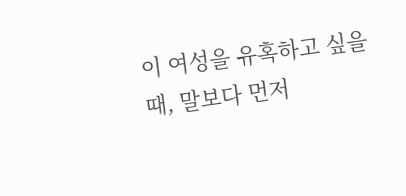이 여성을 유혹하고 싶을 때, 말보다 먼저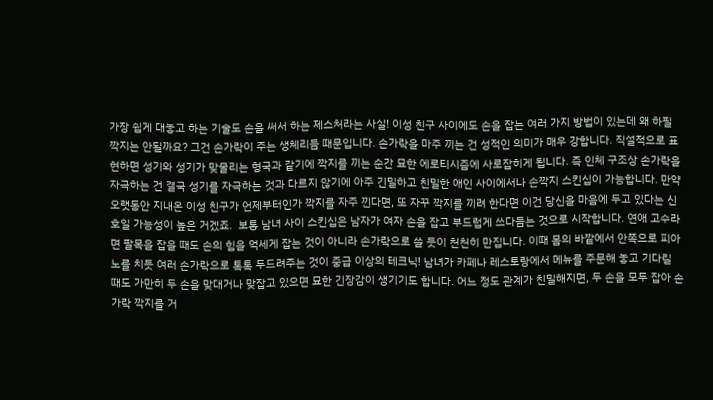가장 쉽게 대놓고 하는 기술도 손을 써서 하는 제스처라는 사실! 이성 친구 사이에도 손을 잡는 여러 가지 방법이 있는데 왜 하필 깍지는 안될까요? 그건 손가락이 주는 생체리듬 때문입니다. 손가락을 마주 끼는 건 성적인 의미가 매우 강합니다. 직설적으로 표현하면 성기와 성기가 맞물리는 형국과 같기에 깍지를 끼는 순간 묘한 에로티시즘에 사로잡히게 됩니다. 즉 인체 구조상 손가락을 자극하는 건 결국 성기를 자극하는 것과 다르지 않기에 아주 긴밀하고 친밀한 애인 사이에서나 손깍지 스킨십이 가능합니다. 만약 오랫동안 지내온 이성 친구가 언제부터인가 깍지를 자주 낀다면, 또 자꾸 깍지를 끼려 한다면 이건 당신을 마음에 두고 있다는 신호일 가능성이 높은 거겠죠.  보통 남녀 사이 스킨십은 남자가 여자 손을 잡고 부드럽게 쓰다듬는 것으로 시작합니다. 연애 고수라면 팔목을 잡을 때도 손의 힘을 억세게 잡는 것이 아니라 손가락으로 쓸 듯이 천천히 만집니다. 이때 몸의 바깥에서 안쪽으로 피아노를 치듯 여러 손가락으로 톡톡 두드려주는 것이 중급 이상의 테크닉! 남녀가 카페나 레스토랑에서 메뉴를 주문해 놓고 기다릴 때도 가만히 두 손을 맞대거나 맞잡고 있으면 묘한 긴장감이 생기기도 합니다. 어느 정도 관계가 친밀해지면, 두 손을 모두 잡아 손가락 깍지를 거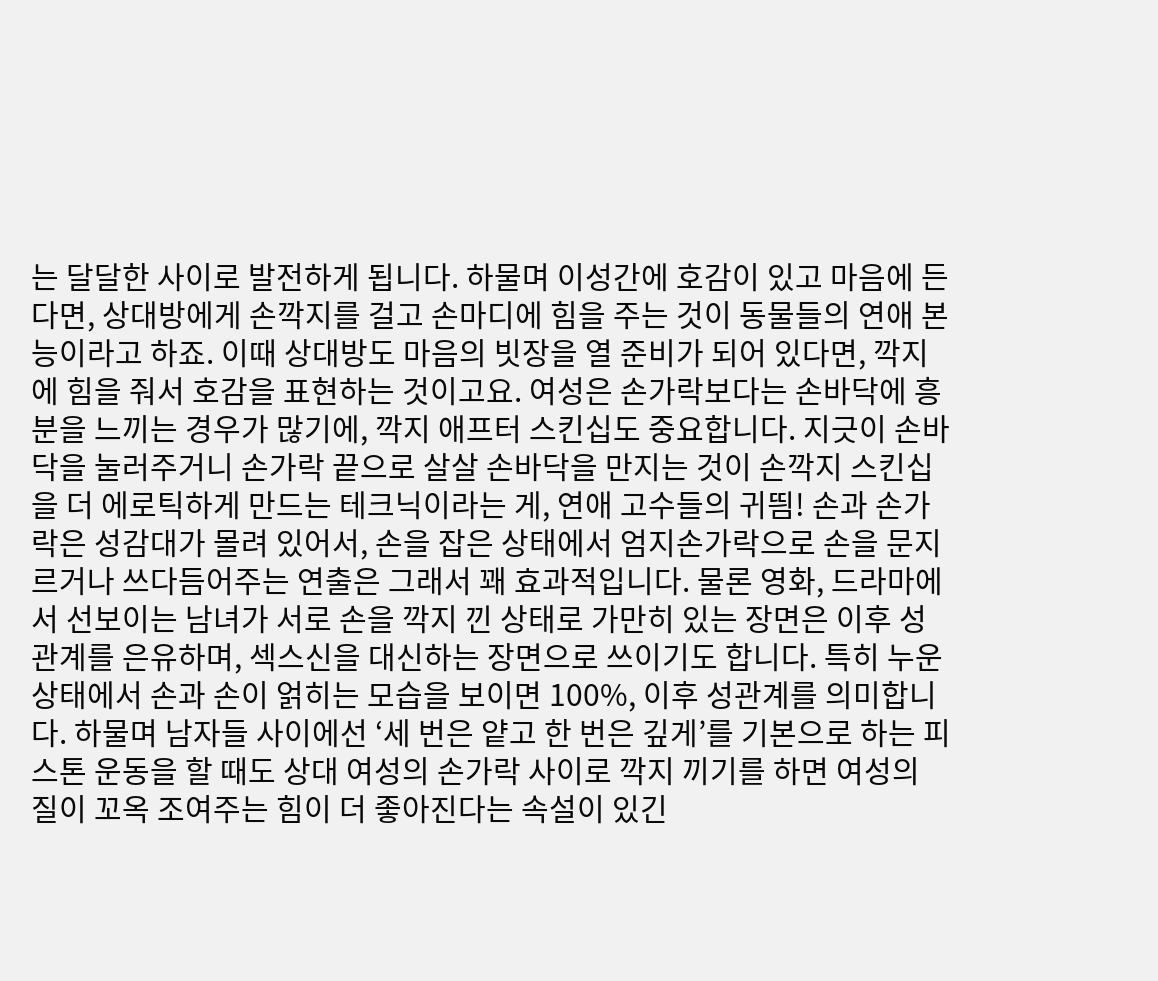는 달달한 사이로 발전하게 됩니다. 하물며 이성간에 호감이 있고 마음에 든다면, 상대방에게 손깍지를 걸고 손마디에 힘을 주는 것이 동물들의 연애 본능이라고 하죠. 이때 상대방도 마음의 빗장을 열 준비가 되어 있다면, 깍지에 힘을 줘서 호감을 표현하는 것이고요. 여성은 손가락보다는 손바닥에 흥분을 느끼는 경우가 많기에, 깍지 애프터 스킨십도 중요합니다. 지긋이 손바닥을 눌러주거니 손가락 끝으로 살살 손바닥을 만지는 것이 손깍지 스킨십을 더 에로틱하게 만드는 테크닉이라는 게, 연애 고수들의 귀띔! 손과 손가락은 성감대가 몰려 있어서, 손을 잡은 상태에서 엄지손가락으로 손을 문지르거나 쓰다듬어주는 연출은 그래서 꽤 효과적입니다. 물론 영화, 드라마에서 선보이는 남녀가 서로 손을 깍지 낀 상태로 가만히 있는 장면은 이후 성관계를 은유하며, 섹스신을 대신하는 장면으로 쓰이기도 합니다. 특히 누운 상태에서 손과 손이 얽히는 모습을 보이면 100%, 이후 성관계를 의미합니다. 하물며 남자들 사이에선 ‘세 번은 얕고 한 번은 깊게’를 기본으로 하는 피스톤 운동을 할 때도 상대 여성의 손가락 사이로 깍지 끼기를 하면 여성의 질이 꼬옥 조여주는 힘이 더 좋아진다는 속설이 있긴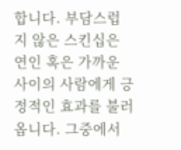합니다. 부담스럽지 않은 스킨십은 연인 혹은 가까운 사이의 사람에게 긍정적인 효과를 불러옵니다. 그중에서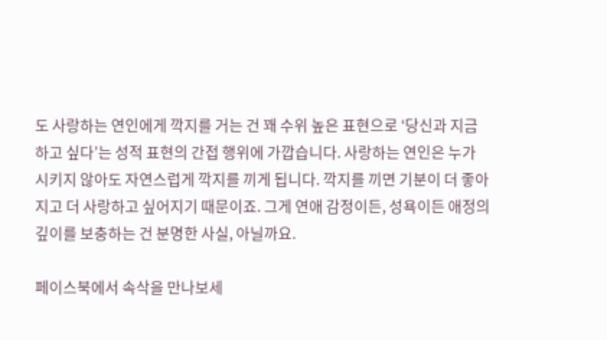도 사랑하는 연인에게 깍지를 거는 건 꽤 수위 높은 표현으로 ‘당신과 지금 하고 싶다’는 성적 표현의 간접 행위에 가깝습니다. 사랑하는 연인은 누가 시키지 않아도 자연스럽게 깍지를 끼게 됩니다. 깍지를 끼면 기분이 더 좋아지고 더 사랑하고 싶어지기 때문이죠. 그게 연애 감정이든, 성욕이든 애정의 깊이를 보충하는 건 분명한 사실, 아닐까요.

페이스북에서 속삭을 만나보세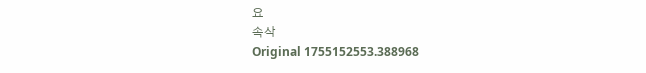요
속삭
Original 1755152553.388968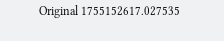Original 1755152617.027535